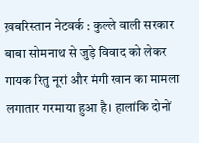ख़बरिस्तान नेटवर्क : कुल्ले वाली सरकार बाबा सोमनाथ से जुड़े विवाद को लेकर गायक रितु नूरां और मंगी खान का मामला लगातार गरमाया हुआ है। हालांकि दोनों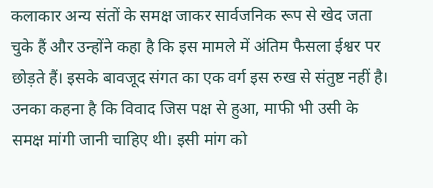कलाकार अन्य संतों के समक्ष जाकर सार्वजनिक रूप से खेद जता चुके हैं और उन्होंने कहा है कि इस मामले में अंतिम फैसला ईश्वर पर छोड़ते हैं। इसके बावजूद संगत का एक वर्ग इस रुख से संतुष्ट नहीं है। उनका कहना है कि विवाद जिस पक्ष से हुआ, माफी भी उसी के समक्ष मांगी जानी चाहिए थी। इसी मांग को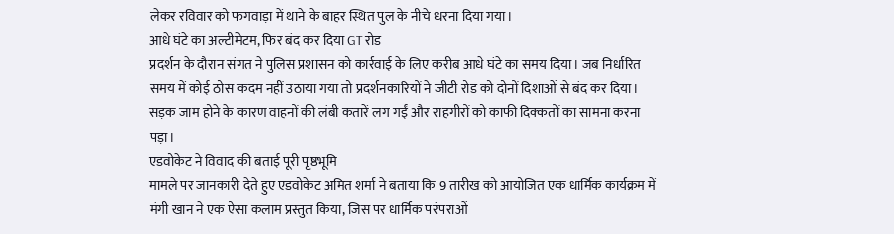लेकर रविवार को फगवाड़ा में थाने के बाहर स्थित पुल के नीचे धरना दिया गया।
आधे घंटे का अल्टीमेटम, फिर बंद कर दिया GT रोड
प्रदर्शन के दौरान संगत ने पुलिस प्रशासन को कार्रवाई के लिए करीब आधे घंटे का समय दिया। जब निर्धारित समय में कोई ठोस कदम नहीं उठाया गया तो प्रदर्शनकारियों ने जीटी रोड को दोनों दिशाओं से बंद कर दिया। सड़क जाम होने के कारण वाहनों की लंबी कतारें लग गईं और राहगीरों को काफी दिक्कतों का सामना करना पड़ा।
एडवोकेट ने विवाद की बताई पूरी पृष्ठभूमि
मामले पर जानकारी देते हुए एडवोकेट अमित शर्मा ने बताया कि 9 तारीख को आयोजित एक धार्मिक कार्यक्रम में मंगी खान ने एक ऐसा कलाम प्रस्तुत किया, जिस पर धार्मिक परंपराओं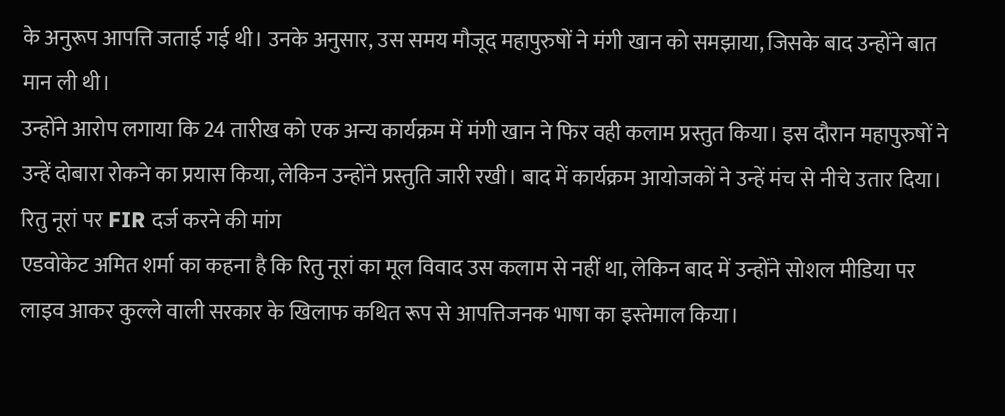के अनुरूप आपत्ति जताई गई थी। उनके अनुसार, उस समय मौजूद महापुरुषों ने मंगी खान को समझाया, जिसके बाद उन्होंने बात मान ली थी।
उन्होंने आरोप लगाया कि 24 तारीख को एक अन्य कार्यक्रम में मंगी खान ने फिर वही कलाम प्रस्तुत किया। इस दौरान महापुरुषों ने उन्हें दोबारा रोकने का प्रयास किया, लेकिन उन्होंने प्रस्तुति जारी रखी। बाद में कार्यक्रम आयोजकों ने उन्हें मंच से नीचे उतार दिया।
रितु नूरां पर FIR दर्ज करने की मांग
एडवोकेट अमित शर्मा का कहना है कि रितु नूरां का मूल विवाद उस कलाम से नहीं था, लेकिन बाद में उन्होंने सोशल मीडिया पर लाइव आकर कुल्ले वाली सरकार के खिलाफ कथित रूप से आपत्तिजनक भाषा का इस्तेमाल किया।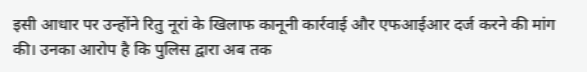इसी आधार पर उन्होंने रितु नूरां के खिलाफ कानूनी कार्रवाई और एफआईआर दर्ज करने की मांग की। उनका आरोप है कि पुलिस द्वारा अब तक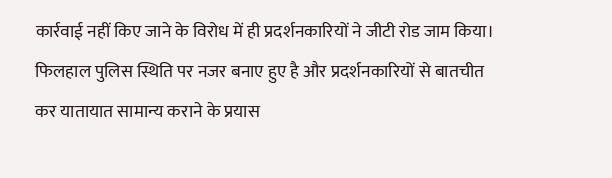कार्रवाई नहीं किए जाने के विरोध में ही प्रदर्शनकारियों ने जीटी रोड जाम किया। फिलहाल पुलिस स्थिति पर नजर बनाए हुए है और प्रदर्शनकारियों से बातचीत कर यातायात सामान्य कराने के प्रयास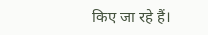किए जा रहे हैं।